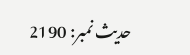حدیث نمبر: 2190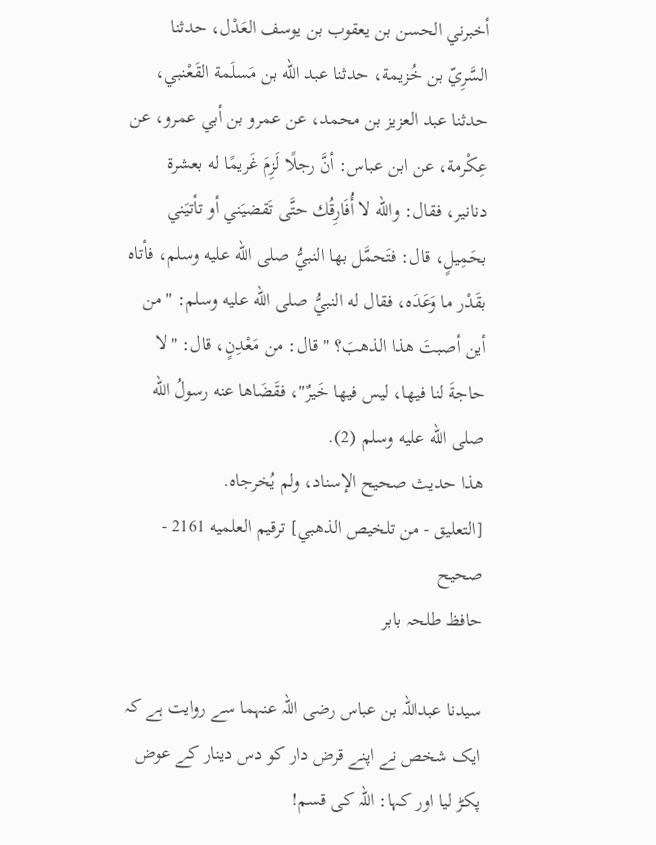أخبرني الحسن بن يعقوب بن يوسف العَدْل، حدثنا السَّرِيّ بن خُزيمة، حدثنا عبد الله بن مَسلَمة القَعْنبي، حدثنا عبد العزيز بن محمد، عن عمرو بن أبي عمرو، عن عِكْرمة، عن ابن عباس: أنَّ رجلًا لَزِمَ غَريمًا له بعشرة دنانير، فقال: والله لا أُفَارِقُك حتَّى تَقضيَني أو تأتيَني بحَمِيلٍ، قال: فتَحمَّل بها النبيُّ صلى الله عليه وسلم، فأتاه بقَدْر ما وَعَدَه، فقال له النبيُّ صلى الله عليه وسلم: "من أين أصبتَ هذا الذهبَ؟ " قال: من مَعْدِنٍ، قال: "لا حاجةَ لنا فيها، ليس فيها خَيرٌ"، فقَضَاها عنه رسولُ الله صلى الله عليه وسلم (2).
هذا حديث صحيح الإسناد، ولم يُخرجاه.
[التعليق - من تلخيص الذهبي] ترقيم العلميه 2161 - صحيح
حافظ طلحہ بابر

سیدنا عبداللہ بن عباس رضی اللہ عنہما سے روایت ہے کہ ایک شخص نے اپنے قرض دار کو دس دینار کے عوض پکڑ لیا اور کہا: اللہ کی قسم!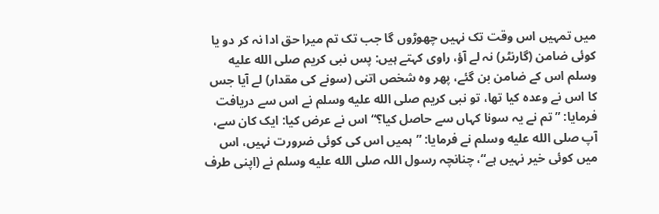میں تمہیں اس وقت تک نہیں چھوڑوں گا جب تک تم میرا حق ادا نہ کر دو یا کوئی ضامن (گارنٹر) نہ لے آؤ، راوی کہتے ہیں: پس نبی کریم صلى الله عليه وسلم اس کے ضامن بن گئے، پھر وہ شخص اتنی (سونے کی مقدار) لے آیا جس کا اس نے وعدہ کیا تھا، تو نبی کریم صلى الله عليه وسلم نے اس سے دریافت فرمایا: ”تم نے یہ سونا کہاں سے حاصل کیا؟“ اس نے عرض کیا: ایک کان سے، آپ صلى الله عليه وسلم نے فرمایا: ”ہمیں اس کی کوئی ضرورت نہیں، اس میں کوئی خیر نہیں ہے“، چنانچہ رسول اللہ صلى الله عليه وسلم نے (اپنی طرف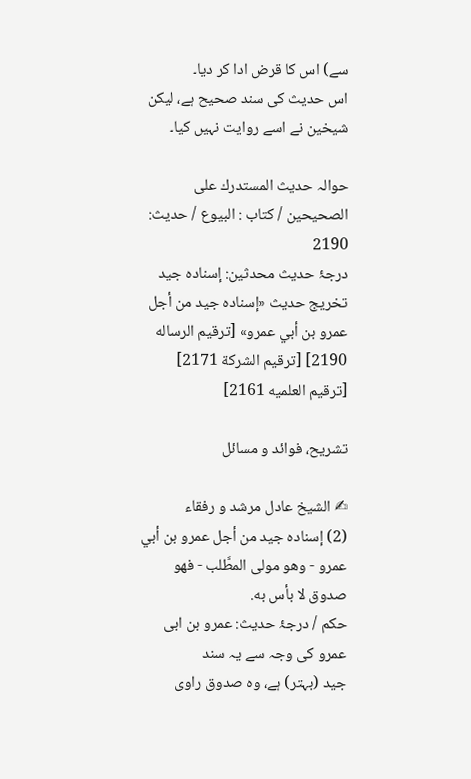سے) اس کا قرض ادا کر دیا۔
اس حدیث کی سند صحیح ہے، لیکن شیخین نے اسے روایت نہیں کیا۔

حوالہ حدیث المستدرك على الصحيحين / كتاب : البيوع / حدیث: 2190
درجۂ حدیث محدثین: إسناده جيد
تخریج حدیث «إسناده جيد من أجل عمرو بن أبي عمرو» [ترقيم الرساله 2190] [ترقيم الشركة 2171] [ترقيم العلميه 2161]

تشریح، فوائد و مسائل

✍ الشیخ عادل مرشد و رفقاء
(2) إسناده جيد من أجل عمرو بن أبي عمرو - وهو مولى المطَّلب - فهو صدوق لا بأس به.
حکم / درجۂ حدیث: عمرو بن ابی عمرو کی وجہ سے یہ سند
جید (بہتر) ہے، وہ صدوق راوی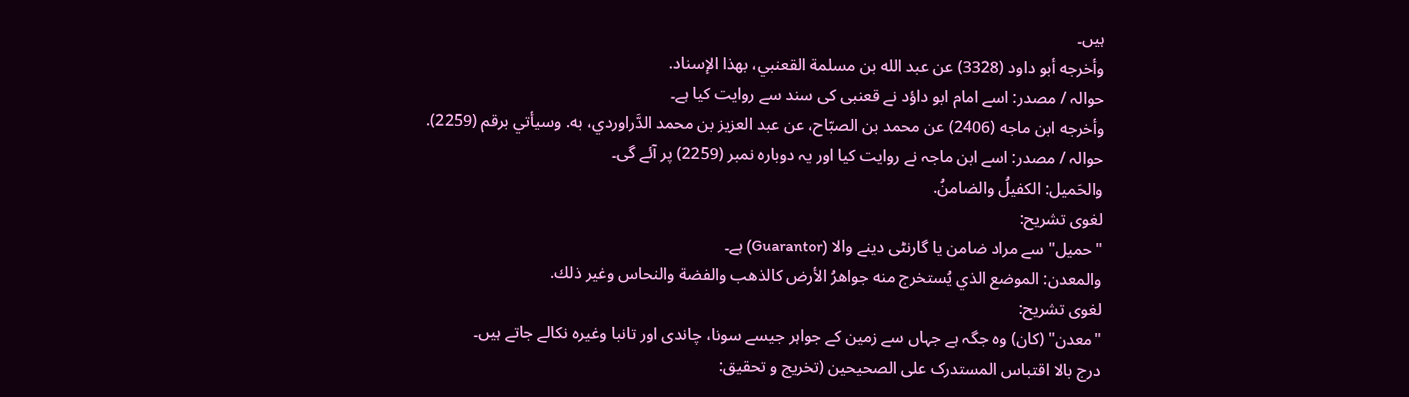ہیں۔
وأخرجه أبو داود (3328) عن عبد الله بن مسلمة القعنبي، بهذا الإسناد.
حوالہ / مصدر: اسے امام ابو داؤد نے قعنبی کی سند سے روایت کیا ہے۔
وأخرجه ابن ماجه (2406) عن محمد بن الصبّاح، عن عبد العزيز بن محمد الدَّراوردي، به. وسيأتي برقم (2259).
حوالہ / مصدر: اسے ابن ماجہ نے روایت کیا اور یہ دوبارہ نمبر (2259) پر آئے گی۔
والحَميل: الكفيلُ والضامنُ.
لغوی تشریح:
"حمیل" سے مراد ضامن یا گارنٹی دینے والا (Guarantor) ہے۔
والمعدن: الموضع الذي يُستخرج منه جواهرُ الأرض كالذهب والفضة والنحاس وغير ذلك.
لغوی تشریح:
"معدن" (کان) وہ جگہ ہے جہاں سے زمین کے جواہر جیسے سونا، چاندی اور تانبا وغیرہ نکالے جاتے ہیں۔
درج بالا اقتباس المستدرک علی الصحیحین (تخریج و تحقیق: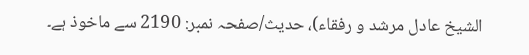الشیخ عادل مرشد و رفقاء)، حدیث/صفحہ نمبر: 2190 سے ماخوذ ہے۔